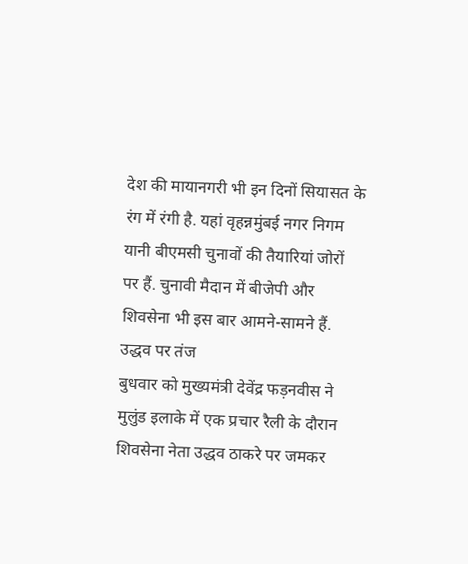देश की मायानगरी भी इन दिनों सियासत के रंग में रंगी है. यहां वृहन्नमुंबई नगर निगम यानी बीएमसी चुनावों की तैयारियां जोरों पर हैं. चुनावी मैदान में बीजेपी और शिवसेना भी इस बार आमने-सामने हैं.
उद्धव पर तंज
बुधवार को मुख्यमंत्री देवेंद्र फड़नवीस ने मुलुंड इलाके में एक प्रचार रैली के दौरान शिवसेना नेता उद्धव ठाकरे पर जमकर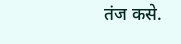तंज कसे.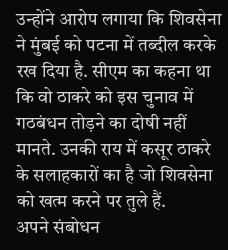उन्होंने आरोप लगाया कि शिवसेना ने मुंबई को पटना में तब्दील करके रख दिया है. सीएम का कहना था कि वो ठाकरे को इस चुनाव में गठबंधन तोड़ने का दोषी नहीं मानते. उनकी राय में कसूर ठाकरे के सलाहकारों का है जो शिवसेना को खत्म करने पर तुले हैं.
अपने संबोधन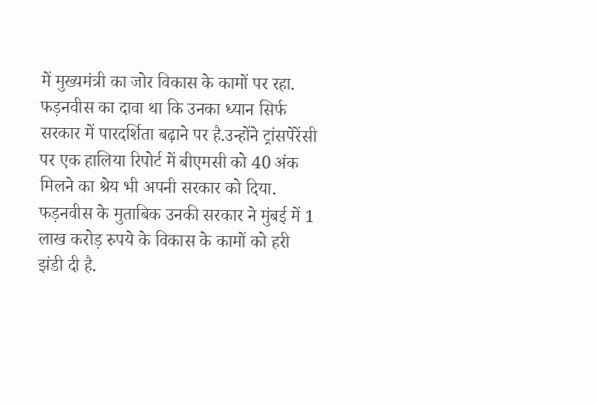में मुख्यमंत्री का जोर विकास के कामों पर रहा. फड़नवीस का दावा था कि उनका ध्यान सिर्फ सरकार में पारदर्शिता बढ़ाने पर है.उन्होंने ट्रांसपेरेंसी पर एक हालिया रिपोर्ट में बीएमसी को 40 अंक मिलने का श्रेय भी अपनी सरकार को दिया. फड़नवीस के मुताबिक उनकी सरकार ने मुंबई में 1 लाख करोड़ रुपये के विकास के कामों को हरी झंडी दी है.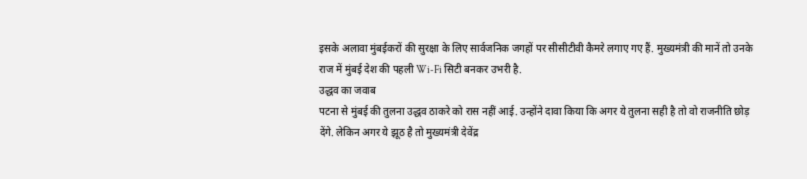इसके अलावा मुंबईकरों की सुरक्षा के लिए सार्वजनिक जगहों पर सीसीटीवी कैमरे लगाए गए हैं. मुख्यमंत्री की मानें तो उनके राज में मुंबई देश की पहली Wi-Fi सिटी बनकर उभरी है.
उद्धव का जवाब
पटना से मुंबई की तुलना उद्धव ठाकरे को रास नहीं आई. उन्होंने दावा किया कि अगर ये तुलना सही है तो वो राजनीति छोड़ देंगे. लेकिन अगर ये झूठ है तो मुख्यमंत्री देवेंद्र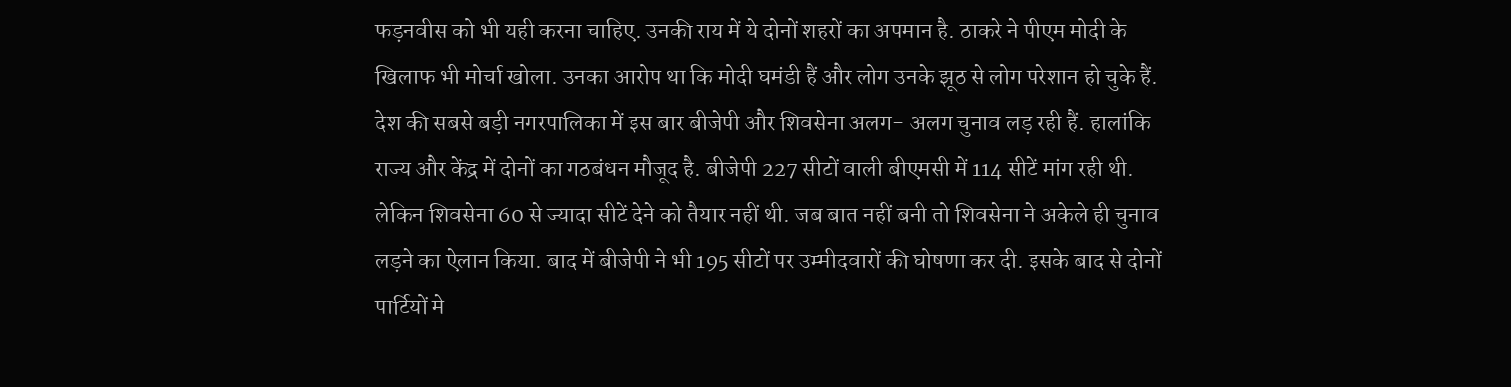फड़नवीस को भी यही करना चाहिए. उनकी राय में ये दोनों शहरों का अपमान है. ठाकरे ने पीएम मोदी के खिलाफ भी मोर्चा खोला. उनका आरोप था कि मोदी घमंडी हैं और लोग उनके झूठ से लोग परेशान हो चुके हैं.
देश की सबसे बड़ी नगरपालिका में इस बार बीजेपी और शिवसेना अलग- अलग चुनाव लड़ रही हैं. हालांकि राज्य और केंद्र में दोनों का गठबंधन मौजूद है. बीजेपी 227 सीटों वाली बीएमसी में 114 सीटें मांग रही थी. लेकिन शिवसेना 60 से ज्यादा सीटें देने को तैयार नहीं थी. जब बात नहीं बनी तो शिवसेना ने अकेले ही चुनाव लड़ने का ऐलान किया. बाद में बीजेपी ने भी 195 सीटों पर उम्मीदवारों की घोषणा कर दी. इसके बाद से दोनों पार्टियों मे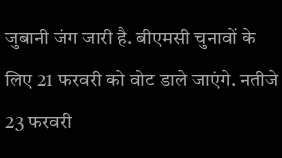जुबानी जंग जारी है. बीएमसी चुनावों के लिए 21 फरवरी को वोट डाले जाएंगे. नतीजे 23 फरवरी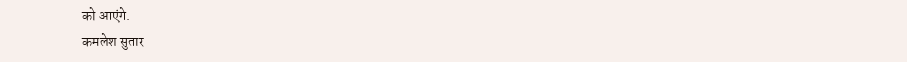को आएंगे.
कमलेश सुतार